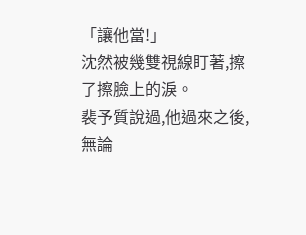「讓他當!」
沈然被幾雙視線盯著,擦了擦臉上的淚。
裴予質說過,他過來之後,無論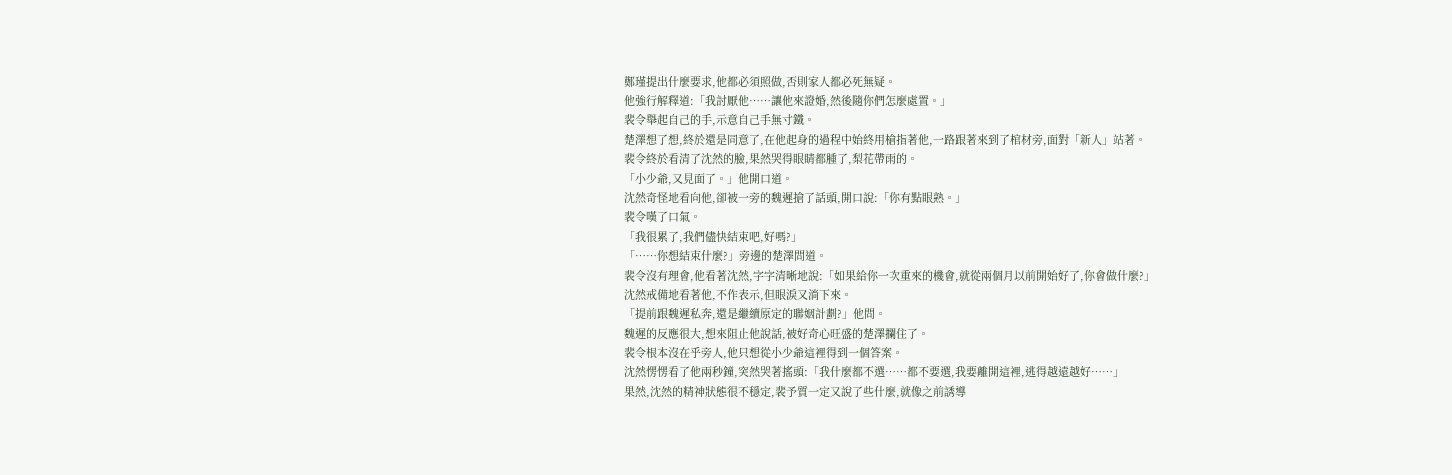鄭瑾提出什麼要求,他都必須照做,否則家人都必死無疑。
他強行解釋道:「我討厭他……讓他來證婚,然後隨你們怎麼處置。」
裴令舉起自己的手,示意自己手無寸鐵。
楚澤想了想,終於還是同意了,在他起身的過程中始終用槍指著他,一路跟著來到了棺材旁,面對「新人」站著。
裴令終於看清了沈然的臉,果然哭得眼睛都腫了,梨花帶雨的。
「小少爺,又見面了。」他開口道。
沈然奇怪地看向他,卻被一旁的魏遲搶了話頭,開口說:「你有點眼熟。」
裴令嘆了口氣。
「我很累了,我們儘快結束吧,好嗎?」
「……你想結束什麼?」旁邊的楚澤問道。
裴令沒有理會,他看著沈然,字字清晰地說:「如果給你一次重來的機會,就從兩個月以前開始好了,你會做什麼?」
沈然戒備地看著他,不作表示,但眼淚又淌下來。
「提前跟魏遲私奔,還是繼續原定的聯姻計劃?」他問。
魏遲的反應很大,想來阻止他說話,被好奇心旺盛的楚澤攔住了。
裴令根本沒在乎旁人,他只想從小少爺這裡得到一個答案。
沈然愣愣看了他兩秒鐘,突然哭著搖頭:「我什麼都不選……都不要選,我要離開這裡,逃得越遠越好……」
果然,沈然的精神狀態很不穩定,裴予質一定又說了些什麼,就像之前誘導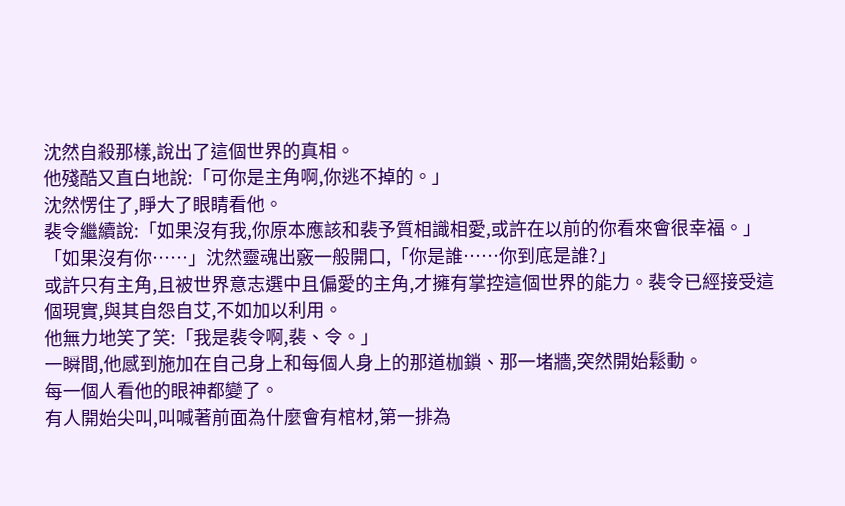沈然自殺那樣,說出了這個世界的真相。
他殘酷又直白地說:「可你是主角啊,你逃不掉的。」
沈然愣住了,睜大了眼睛看他。
裴令繼續說:「如果沒有我,你原本應該和裴予質相識相愛,或許在以前的你看來會很幸福。」
「如果沒有你……」沈然靈魂出竅一般開口,「你是誰……你到底是誰?」
或許只有主角,且被世界意志選中且偏愛的主角,才擁有掌控這個世界的能力。裴令已經接受這個現實,與其自怨自艾,不如加以利用。
他無力地笑了笑:「我是裴令啊,裴、令。」
一瞬間,他感到施加在自己身上和每個人身上的那道枷鎖、那一堵牆,突然開始鬆動。
每一個人看他的眼神都變了。
有人開始尖叫,叫喊著前面為什麼會有棺材,第一排為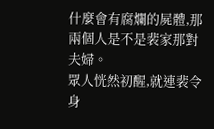什麼會有腐爛的屍體,那兩個人是不是裴家那對夫婦。
眾人恍然初醒,就連裴令身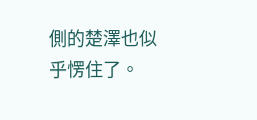側的楚澤也似乎愣住了。